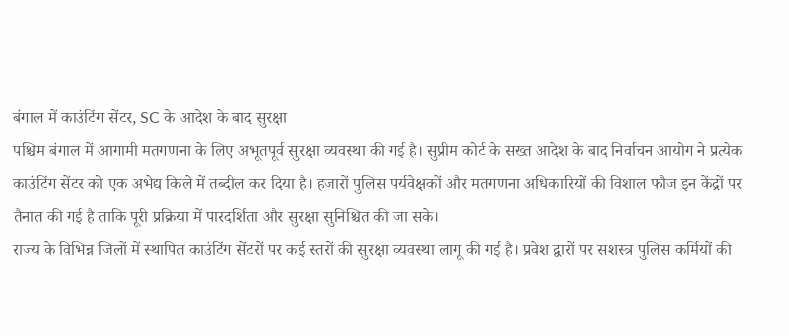बंगाल में काउंटिंग सेंटर, SC के आदेश के बाद सुरक्षा
पश्चिम बंगाल में आगामी मतगणना के लिए अभूतपूर्व सुरक्षा व्यवस्था की गई है। सुप्रीम कोर्ट के सख्त आदेश के बाद निर्वाचन आयोग ने प्रत्येक काउंटिंग सेंटर को एक अभेद्य किले में तब्दील कर दिया है। हजारों पुलिस पर्यवेक्षकों और मतगणना अधिकारियों की विशाल फौज इन केंद्रों पर तैनात की गई है ताकि पूरी प्रक्रिया में पारदर्शिता और सुरक्षा सुनिश्चित की जा सके।
राज्य के विभिन्न जिलों में स्थापित काउंटिंग सेंटरों पर कई स्तरों की सुरक्षा व्यवस्था लागू की गई है। प्रवेश द्वारों पर सशस्त्र पुलिस कर्मियों की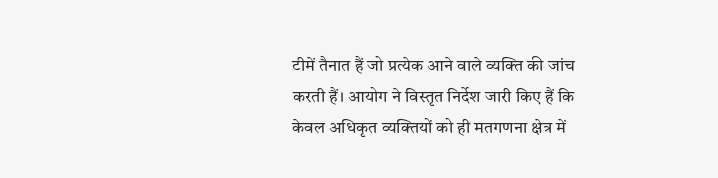टीमें तैनात हैं जो प्रत्येक आने वाले व्यक्ति की जांच करती हैं। आयोग ने विस्तृत निर्देश जारी किए हैं कि केवल अधिकृत व्यक्तियों को ही मतगणना क्षेत्र में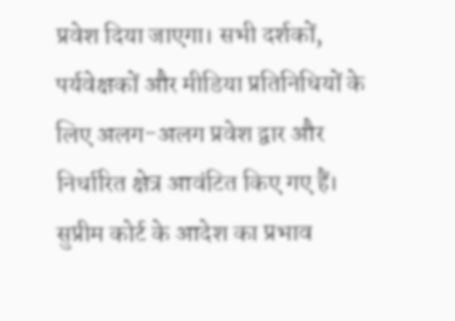प्रवेश दिया जाएगा। सभी दर्शकों, पर्यवेक्षकों और मीडिया प्रतिनिधियों के लिए अलग-अलग प्रवेश द्वार और निर्धारित क्षेत्र आवंटित किए गए हैं।
सुप्रीम कोर्ट के आदेश का प्रभाव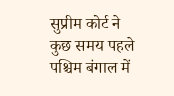सुप्रीम कोर्ट ने कुछ समय पहले पश्चिम बंगाल में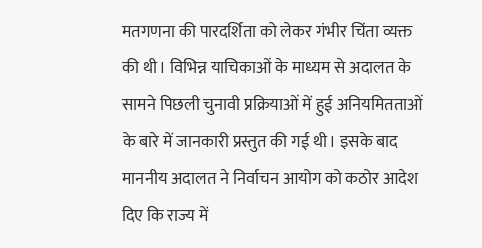मतगणना की पारदर्शिता को लेकर गंभीर चिंता व्यक्त की थी। विभिन्न याचिकाओं के माध्यम से अदालत के सामने पिछली चुनावी प्रक्रियाओं में हुई अनियमितताओं के बारे में जानकारी प्रस्तुत की गई थी। इसके बाद माननीय अदालत ने निर्वाचन आयोग को कठोर आदेश दिए कि राज्य में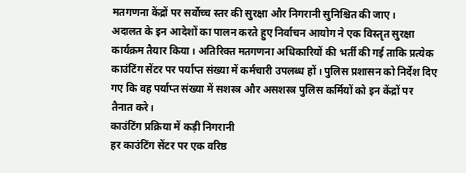मतगणना केंद्रों पर सर्वोच्च स्तर की सुरक्षा और निगरानी सुनिश्चित की जाए।
अदालत के इन आदेशों का पालन करते हुए निर्वाचन आयोग ने एक विस्तृत सुरक्षा कार्यक्रम तैयार किया। अतिरिक्त मतगणना अधिकारियों की भर्ती की गई ताकि प्रत्येक काउंटिंग सेंटर पर पर्याप्त संख्या में कर्मचारी उपलब्ध हों। पुलिस प्रशासन को निर्देश दिए गए कि वह पर्याप्त संख्या में सशस्त्र और असशस्त्र पुलिस कर्मियों को इन केंद्रों पर तैनात करे।
काउंटिंग प्रक्रिया में कड़ी निगरानी
हर काउंटिंग सेंटर पर एक वरिष्ठ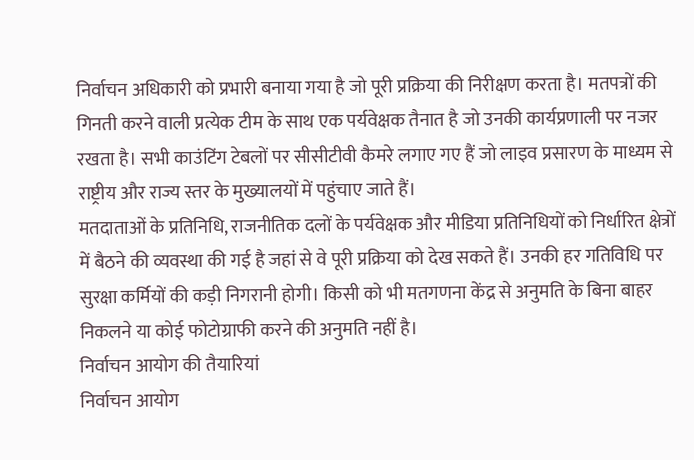निर्वाचन अधिकारी को प्रभारी बनाया गया है जो पूरी प्रक्रिया की निरीक्षण करता है। मतपत्रों की गिनती करने वाली प्रत्येक टीम के साथ एक पर्यवेक्षक तैनात है जो उनकी कार्यप्रणाली पर नजर रखता है। सभी काउंटिंग टेबलों पर सीसीटीवी कैमरे लगाए गए हैं जो लाइव प्रसारण के माध्यम से राष्ट्रीय और राज्य स्तर के मुख्यालयों में पहुंचाए जाते हैं।
मतदाताओं के प्रतिनिधि, राजनीतिक दलों के पर्यवेक्षक और मीडिया प्रतिनिधियों को निर्धारित क्षेत्रों में बैठने की व्यवस्था की गई है जहां से वे पूरी प्रक्रिया को देख सकते हैं। उनकी हर गतिविधि पर सुरक्षा कर्मियों की कड़ी निगरानी होगी। किसी को भी मतगणना केंद्र से अनुमति के बिना बाहर निकलने या कोई फोटोग्राफी करने की अनुमति नहीं है।
निर्वाचन आयोग की तैयारियां
निर्वाचन आयोग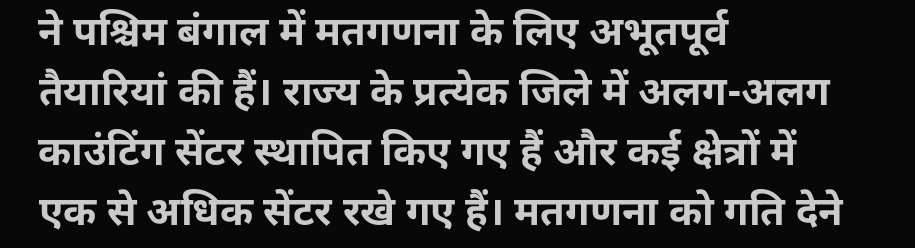ने पश्चिम बंगाल में मतगणना के लिए अभूतपूर्व तैयारियां की हैं। राज्य के प्रत्येक जिले में अलग-अलग काउंटिंग सेंटर स्थापित किए गए हैं और कई क्षेत्रों में एक से अधिक सेंटर रखे गए हैं। मतगणना को गति देने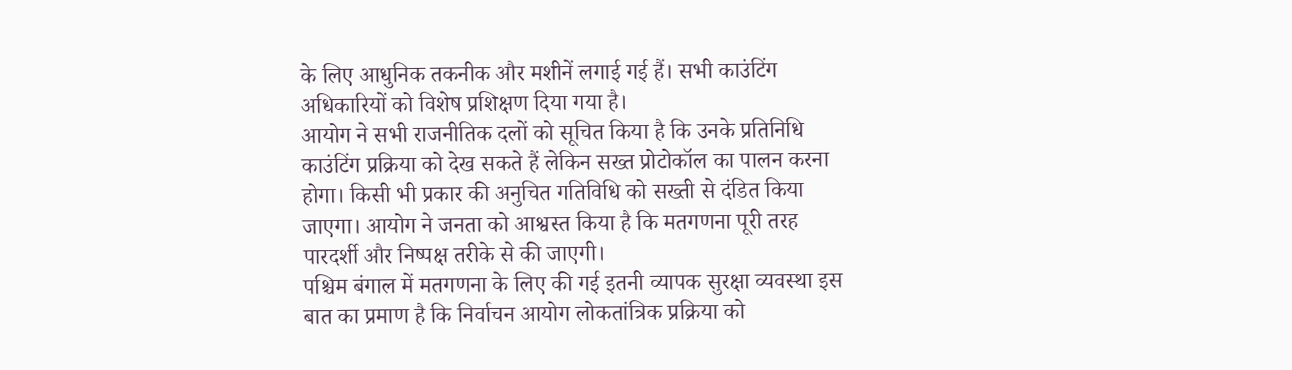के लिए आधुनिक तकनीक और मशीनें लगाई गई हैं। सभी काउंटिंग अधिकारियों को विशेष प्रशिक्षण दिया गया है।
आयोग ने सभी राजनीतिक दलों को सूचित किया है कि उनके प्रतिनिधि काउंटिंग प्रक्रिया को देख सकते हैं लेकिन सख्त प्रोटोकॉल का पालन करना होगा। किसी भी प्रकार की अनुचित गतिविधि को सख्ती से दंडित किया जाएगा। आयोग ने जनता को आश्वस्त किया है कि मतगणना पूरी तरह पारदर्शी और निष्पक्ष तरीके से की जाएगी।
पश्चिम बंगाल में मतगणना के लिए की गई इतनी व्यापक सुरक्षा व्यवस्था इस बात का प्रमाण है कि निर्वाचन आयोग लोकतांत्रिक प्रक्रिया को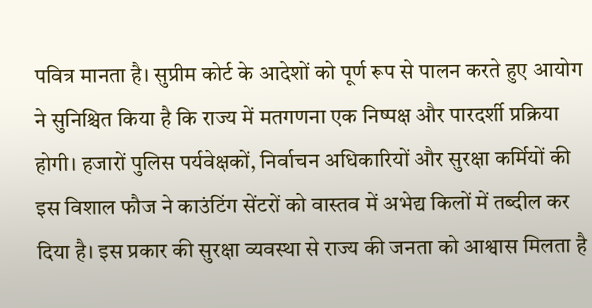पवित्र मानता है। सुप्रीम कोर्ट के आदेशों को पूर्ण रूप से पालन करते हुए आयोग ने सुनिश्चित किया है कि राज्य में मतगणना एक निष्पक्ष और पारदर्शी प्रक्रिया होगी। हजारों पुलिस पर्यवेक्षकों, निर्वाचन अधिकारियों और सुरक्षा कर्मियों की इस विशाल फौज ने काउंटिंग सेंटरों को वास्तव में अभेद्य किलों में तब्दील कर दिया है। इस प्रकार की सुरक्षा व्यवस्था से राज्य की जनता को आश्वास मिलता है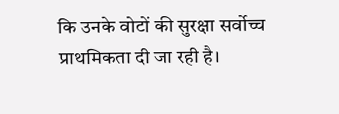कि उनके वोटों की सुरक्षा सर्वोच्च प्राथमिकता दी जा रही है।